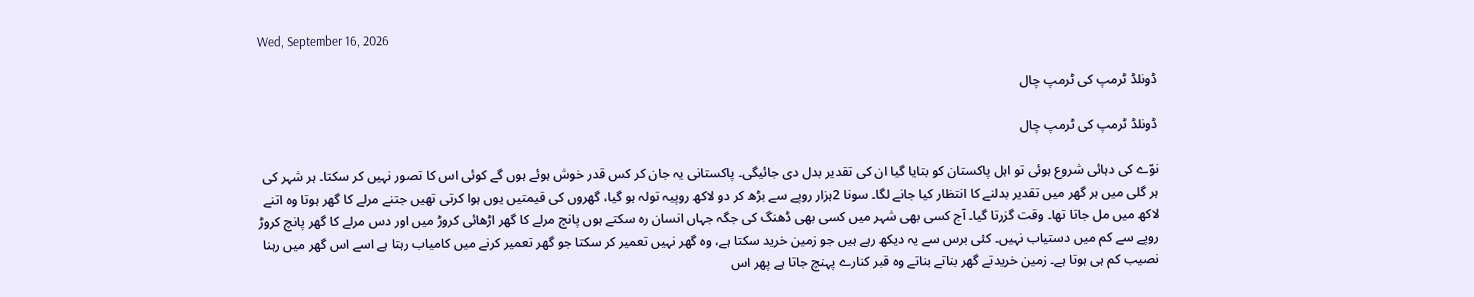Wed, September 16, 2026

ڈونلڈ ٹرمپ کی ٹرمپ چال

ڈونلڈ ٹرمپ کی ٹرمپ چال

نوّے کی دہائی شروع ہوئی تو اہل پاکستان کو بتایا گیا ان کی تقدیر بدل دی جائیگی۔ پاکستانی یہ جان کر کس قدر خوش ہوئے ہوں گے کوئی اس کا تصور نہیں کر سکتا۔ ہر شہر کی ہر گلی میں ہر گھر میں تقدیر بدلنے کا انتظار کیا جانے لگا۔ سونا 2ہزار روپے سے بڑھ کر دو لاکھ روپیہ تولہ ہو گیا، گھروں کی قیمتیں یوں ہوا کرتی تھیں جتنے مرلے کا گھر ہوتا وہ اتنے لاکھ میں مل جاتا تھا۔ وقت گزرتا گیا۔ آج کسی بھی شہر میں کسی بھی ڈھنگ کی جگہ جہاں انسان رہ سکتے ہوں پانچ مرلے کا گھر اڑھائی کروڑ میں اور دس مرلے کا گھر پانچ کروڑ روپے سے کم میں دستیاب نہیں۔ کئی برس سے یہ دیکھ رہے ہیں جو زمین خرید سکتا ہے، وہ گھر نہیں تعمیر کر سکتا جو گھر تعمیر کرنے میں کامیاب رہتا ہے اسے اس گھر میں رہنا نصیب کم ہی ہوتا ہے۔ زمین خریدتے گھر بناتے بناتے وہ قبر کنارے پہنچ جاتا ہے پھر اس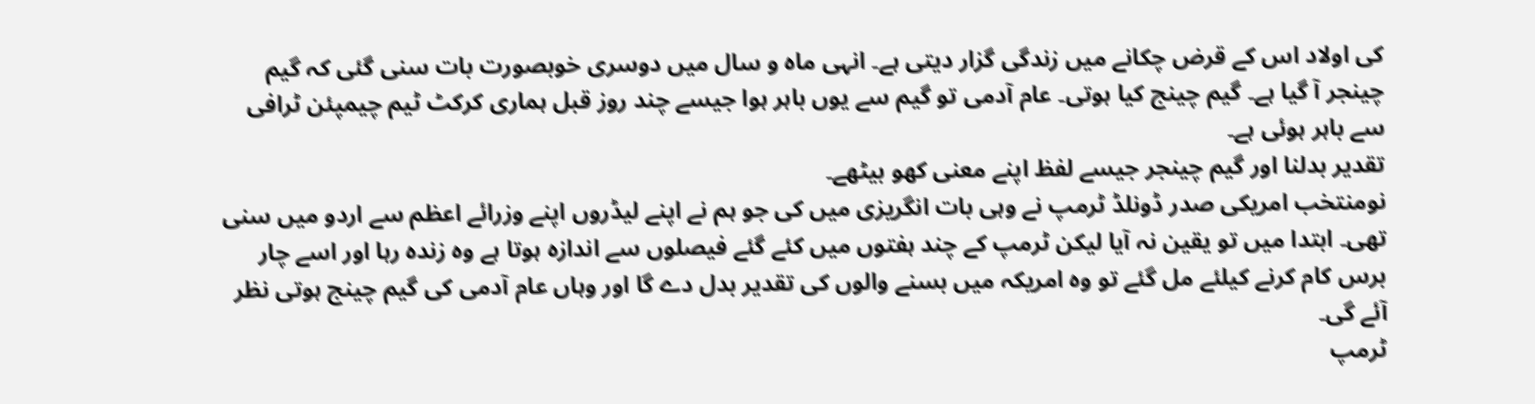کی اولاد اس کے قرض چکانے میں زندگی گزار دیتی ہے۔ انہی ماہ و سال میں دوسری خوبصورت بات سنی گئی کہ گیم چینجر آ گیا ہے۔ گیم چینج کیا ہوتی۔ عام آدمی تو گیم سے یوں باہر ہوا جیسے چند روز قبل ہماری کرکٹ ٹیم چیمپئن ٹرافی سے باہر ہوئی ہے۔
تقدیر بدلنا اور گیم چینجر جیسے لفظ اپنے معنی کھو بیٹھے۔
نومنتخب امریکی صدر ڈونلڈ ٹرمپ نے وہی بات انگریزی میں کی جو ہم نے اپنے لیڈروں اپنے وزرائے اعظم سے اردو میں سنی تھی۔ ابتدا میں تو یقین نہ آیا لیکن ٹرمپ کے چند ہفتوں میں کئے گئے فیصلوں سے اندازہ ہوتا ہے وہ زندہ رہا اور اسے چار برس کام کرنے کیلئے مل گئے تو وہ امریکہ میں بسنے والوں کی تقدیر بدل دے گا اور وہاں عام آدمی کی گیم چینج ہوتی نظر آئے گی۔
ٹرمپ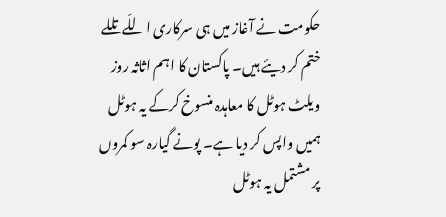حکومت نے آغاز میں ہی سرکاری اللّے تللے ختم کر دیئے ہیں۔ پاکستان کا اہم اثاثہ روز ویلٹ ہوٹل کا معاہدہ منسوخ کرکے یہ ہوٹل ہمیں واپس کر دیا ہے۔ پونے گیارہ سو کمروں پر مشتمل یہ ہوٹل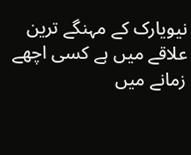نیویارک کے مہنگے ترین علاقے میں ہے کسی اچھے زمانے میں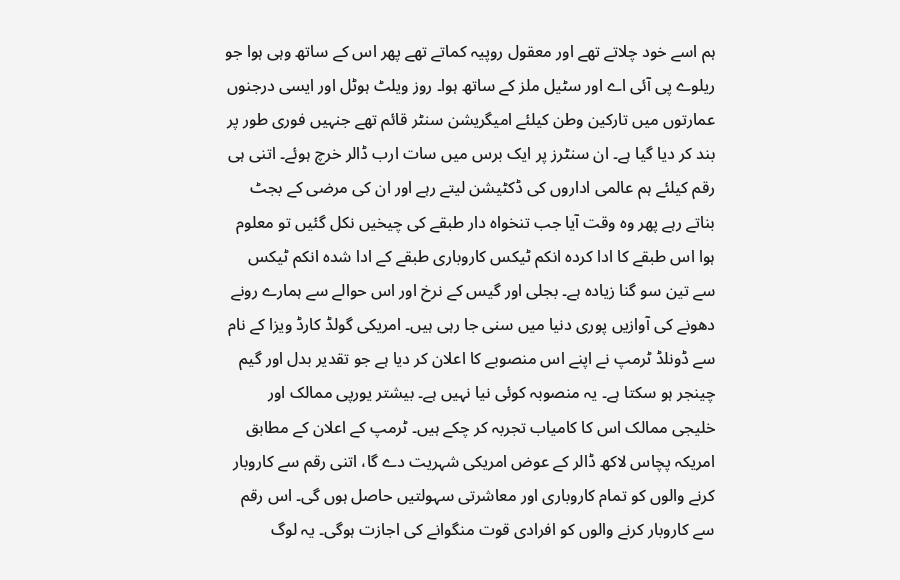ہم اسے خود چلاتے تھے اور معقول روپیہ کماتے تھے پھر اس کے ساتھ وہی ہوا جو ریلوے پی آئی اے اور سٹیل ملز کے ساتھ ہوا۔ روز ویلٹ ہوٹل اور ایسی درجنوں عمارتوں میں تارکین وطن کیلئے امیگریشن سنٹر قائم تھے جنہیں فوری طور پر بند کر دیا گیا ہے۔ ان سنٹرز پر ایک برس میں سات ارب ڈالر خرچ ہوئے۔ اتنی ہی رقم کیلئے ہم عالمی اداروں کی ڈکٹیشن لیتے رہے اور ان کی مرضی کے بجٹ بناتے رہے پھر وہ وقت آیا جب تنخواہ دار طبقے کی چیخیں نکل گئیں تو معلوم ہوا اس طبقے کا ادا کردہ انکم ٹیکس کاروباری طبقے کے ادا شدہ انکم ٹیکس سے تین سو گنا زیادہ ہے۔ بجلی اور گیس کے نرخ اور اس حوالے سے ہمارے رونے دھونے کی آوازیں پوری دنیا میں سنی جا رہی ہیں۔ امریکی گولڈ کارڈ ویزا کے نام سے ڈونلڈ ٹرمپ نے اپنے اس منصوبے کا اعلان کر دیا ہے جو تقدیر بدل اور گیم چینجر ہو سکتا ہے۔ یہ منصوبہ کوئی نیا نہیں ہے۔ بیشتر یورپی ممالک اور خلیجی ممالک اس کا کامیاب تجربہ کر چکے ہیں۔ ٹرمپ کے اعلان کے مطابق امریکہ پچاس لاکھ ڈالر کے عوض امریکی شہریت دے گا، اتنی رقم سے کاروبار کرنے والوں کو تمام کاروباری اور معاشرتی سہولتیں حاصل ہوں گی۔ اس رقم سے کاروبار کرنے والوں کو افرادی قوت منگوانے کی اجازت ہوگی۔ یہ لوگ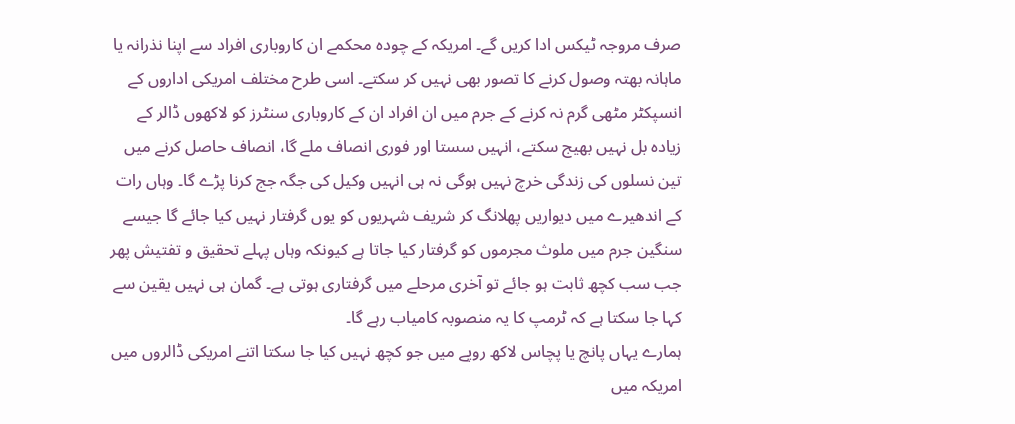صرف مروجہ ٹیکس ادا کریں گے۔ امریکہ کے چودہ محکمے ان کاروباری افراد سے اپنا نذرانہ یا ماہانہ بھتہ وصول کرنے کا تصور بھی نہیں کر سکتے۔ اسی طرح مختلف امریکی اداروں کے انسپکٹر مٹھی گرم نہ کرنے کے جرم میں ان افراد ان کے کاروباری سنٹرز کو لاکھوں ڈالر کے زیادہ بل نہیں بھیج سکتے، انہیں سستا اور فوری انصاف ملے گا، انصاف حاصل کرنے میں تین نسلوں کی زندگی خرچ نہیں ہوگی نہ ہی انہیں وکیل کی جگہ جج کرنا پڑے گا۔ وہاں رات کے اندھیرے میں دیواریں پھلانگ کر شریف شہریوں کو یوں گرفتار نہیں کیا جائے گا جیسے سنگین جرم میں ملوث مجرموں کو گرفتار کیا جاتا ہے کیونکہ وہاں پہلے تحقیق و تفتیش پھر جب سب کچھ ثابت ہو جائے تو آخری مرحلے میں گرفتاری ہوتی ہے۔ گمان ہی نہیں یقین سے کہا جا سکتا ہے کہ ٹرمپ کا یہ منصوبہ کامیاب رہے گا۔
ہمارے یہاں پانچ یا پچاس لاکھ روپے میں جو کچھ نہیں کیا جا سکتا اتنے امریکی ڈالروں میں امریکہ میں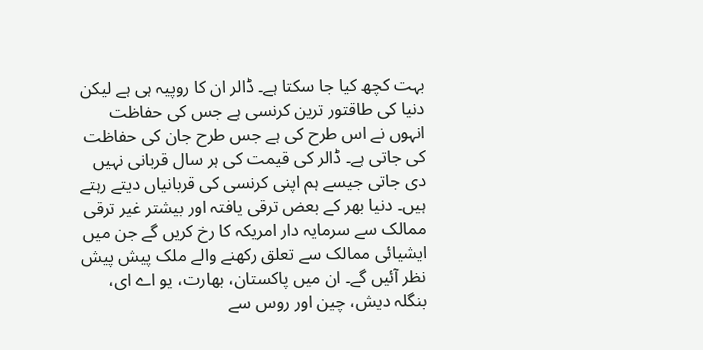بہت کچھ کیا جا سکتا ہے۔ ڈالر ان کا روپیہ ہی ہے لیکن دنیا کی طاقتور ترین کرنسی ہے جس کی حفاظت انہوں نے اس طرح کی ہے جس طرح جان کی حفاظت کی جاتی ہے۔ ڈالر کی قیمت کی ہر سال قربانی نہیں دی جاتی جیسے ہم اپنی کرنسی کی قربانیاں دیتے رہتے ہیں۔ دنیا بھر کے بعض ترقی یافتہ اور بیشتر غیر ترقی ممالک سے سرمایہ دار امریکہ کا رخ کریں گے جن میں ایشیائی ممالک سے تعلق رکھنے والے ملک پیش پیش نظر آئیں گے۔ ان میں پاکستان، بھارت، یو اے ای، بنگلہ دیش، چین اور روس سے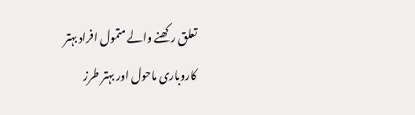تعلق رکھنے والے متمول افراد بہتر کاروباری ماحول اور بہتر طرز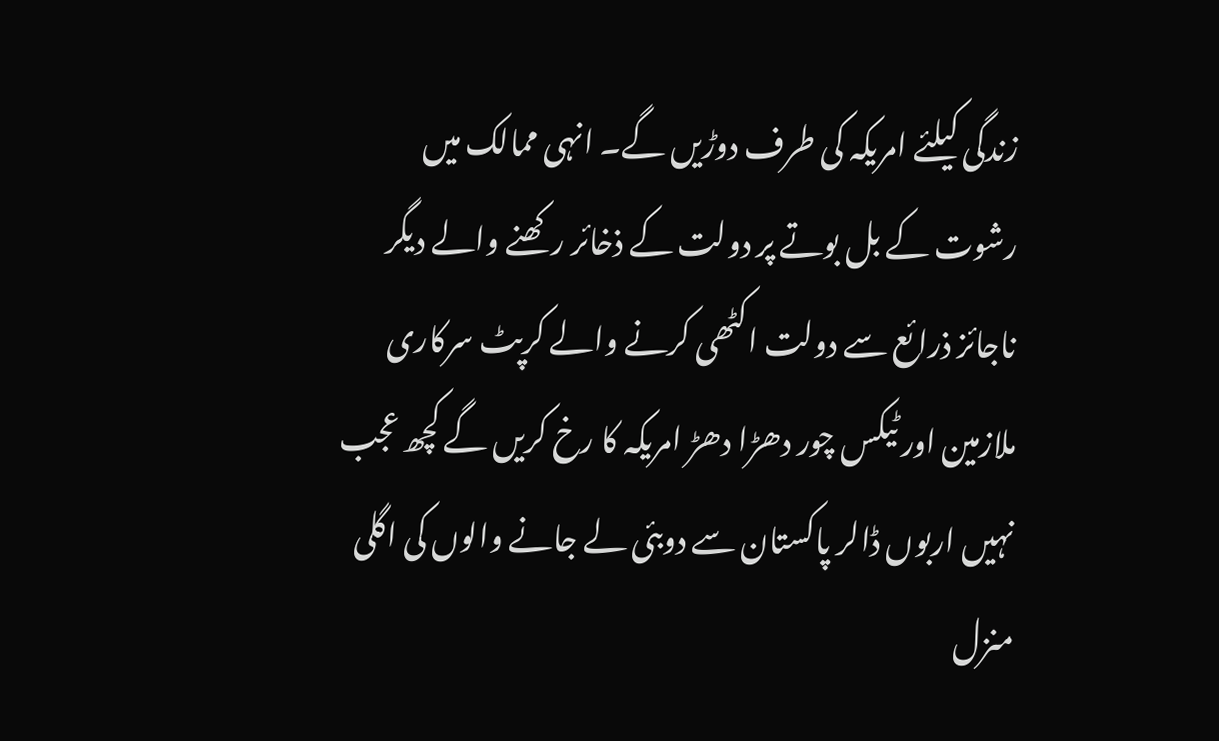زندگی کیلئے امریکہ کی طرف دوڑیں گے۔ انہی ممالک میں رشوت کے بل بوتے پر دولت کے ذخائر رکھنے والے دیگر ناجائز ذرائع سے دولت اکٹھی کرنے والے کرپٹ سرکاری ملازمین اور ٹیکس چور دھڑا دھڑ امریکہ کا رخ کریں گے کچھ عجب نہیں اربوں ڈالر پاکستان سے دوبئی لے جانے والوں کی اگلی منزل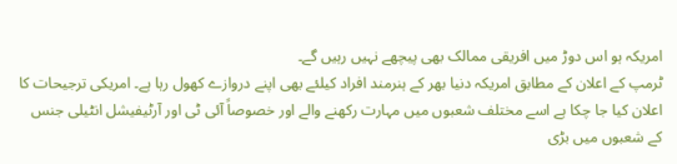امریکہ ہو اس دوڑ میں افریقی ممالک بھی پیچھے نہیں رہیں گے۔
ٹرمپ کے اعلان کے مطابق امریکہ دنیا بھر کے ہنرمند افراد کیلئے بھی اپنے دروازے کھول رہا ہے۔ امریکی ترجیحات کا اعلان کیا جا چکا ہے اسے مختلف شعبوں میں مہارت رکھنے والے اور خصوصاً آئی ٹی اور آرٹیفیشل انٹیلی جنس کے شعبوں میں بڑی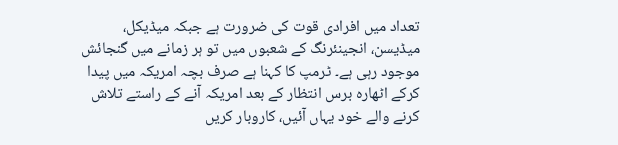تعداد میں افرادی قوت کی ضرورت ہے جبکہ میڈیکل، میڈیسن، انجینئرنگ کے شعبوں میں تو ہر زمانے میں گنجائش موجود رہی ہے۔ ٹرمپ کا کہنا ہے صرف بچہ امریکہ میں پیدا کرکے اٹھارہ برس انتظار کے بعد امریکہ آنے کے راستے تلاش کرنے والے خود یہاں آئیں، کاروبار کریں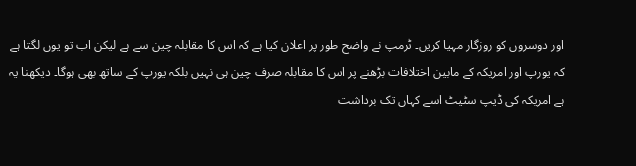اور دوسروں کو روزگار مہیا کریں۔ ٹرمپ نے واضح طور پر اعلان کیا ہے کہ اس کا مقابلہ چین سے ہے لیکن اب تو یوں لگتا ہے کہ یورپ اور امریکہ کے مابین اختلافات بڑھنے پر اس کا مقابلہ صرف چین ہی نہیں بلکہ یورپ کے ساتھ بھی ہوگا۔ دیکھنا یہ ہے امریکہ کی ڈیپ سٹیٹ اسے کہاں تک برداشت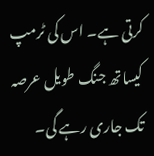کرتی ہے۔ اس کی ٹرمپ کیساتھ جنگ طویل عرصہ تک جاری رہے گی۔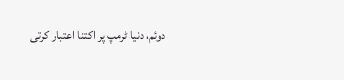دوئم، دنیا ٹرمپ پر اکتنا اعتبار کرتی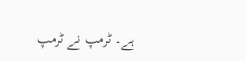ہے۔ ٹرمپ نے ٹرمپ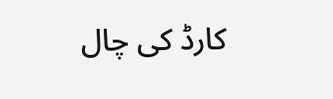کارڈ کی چال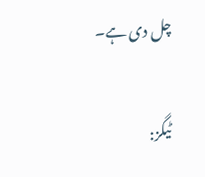چل دی ہے۔

ٹیگز: